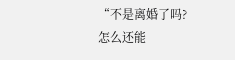“不是离婚了吗?
怎么还能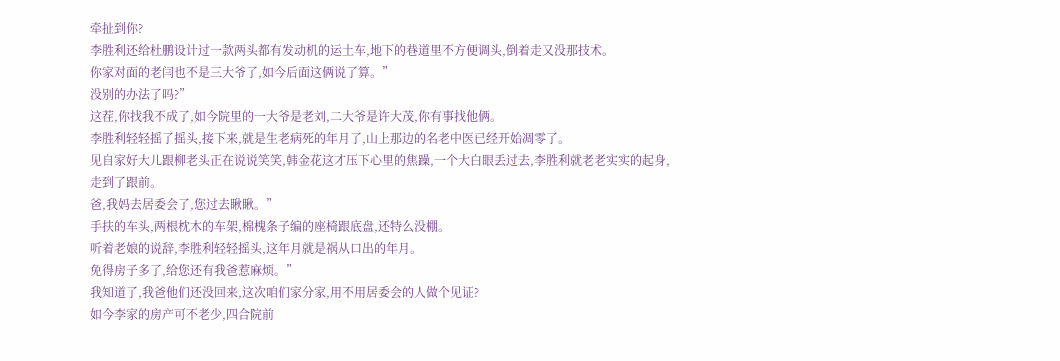牵扯到你?
李胜利还给杜鹏设计过一款两头都有发动机的运土车,地下的巷道里不方便调头,倒着走又没那技术。
你家对面的老闫也不是三大爷了,如今后面这俩说了算。”
没别的办法了吗?”
这茬,你找我不成了,如今院里的一大爷是老刘,二大爷是许大茂,你有事找他俩。
李胜利轻轻摇了摇头,接下来,就是生老病死的年月了,山上那边的名老中医已经开始凋零了。
见自家好大儿跟柳老头正在说说笑笑,韩金花这才压下心里的焦躁,一个大白眼丢过去,李胜利就老老实实的起身,走到了跟前。
爸,我妈去居委会了,您过去瞅瞅。”
手扶的车头,两根枕木的车架,棉槐条子编的座椅跟底盘,还特么没棚。
听着老娘的说辞,李胜利轻轻摇头,这年月就是祸从口出的年月。
免得房子多了,给您还有我爸惹麻烦。”
我知道了,我爸他们还没回来,这次咱们家分家,用不用居委会的人做个见证?
如今李家的房产可不老少,四合院前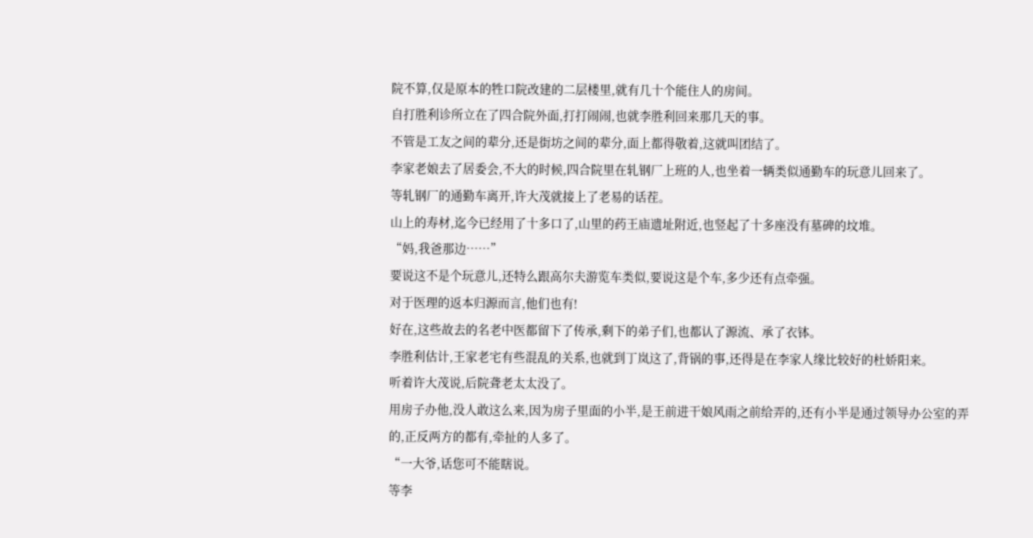院不算,仅是原本的牲口院改建的二层楼里,就有几十个能住人的房间。
自打胜利诊所立在了四合院外面,打打闹闹,也就李胜利回来那几天的事。
不管是工友之间的辈分,还是街坊之间的辈分,面上都得敬着,这就叫团结了。
李家老娘去了居委会,不大的时候,四合院里在轧钢厂上班的人,也坐着一辆类似通勤车的玩意儿回来了。
等轧钢厂的通勤车离开,许大茂就接上了老易的话茬。
山上的寿材,迄今已经用了十多口了,山里的药王庙遗址附近,也竖起了十多座没有墓碑的坟堆。
“妈,我爸那边……”
要说这不是个玩意儿,还特么跟高尔夫游览车类似,要说这是个车,多少还有点牵强。
对于医理的返本归源而言,他们也有!
好在,这些故去的名老中医都留下了传承,剩下的弟子们,也都认了源流、承了衣钵。
李胜利估计,王家老宅有些混乱的关系,也就到丁岚这了,背锅的事,还得是在李家人缘比较好的杜娇阳来。
听着许大茂说,后院聋老太太没了。
用房子办他,没人敢这么来,因为房子里面的小半,是王前进干娘风雨之前给弄的,还有小半是通过领导办公室的弄的,正反两方的都有,牵扯的人多了。
“一大爷,话您可不能瞎说。
等李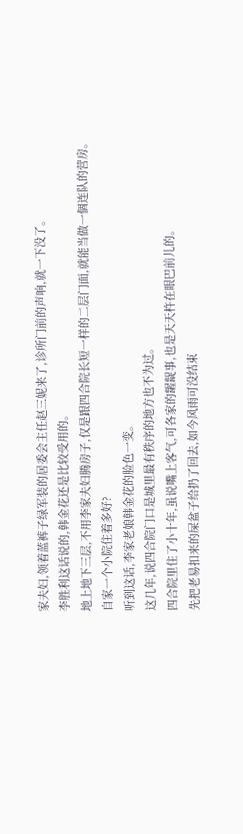家夫妇,领着蓝裤子绿军装的居委会主任赵三妮来了,诊所门前的声响,就一下没了。
李胜利这话说的,韩金花还是比较受用的。
地上地下三层,不用李家夫妇腾房子,仅是跟四合院长短一样的二层门面,就能当做一個连队的营房。
自家一个小院住着多好?
听到这话,李家老娘韩金花的脸色一变。
这几年,说四合院门口是城里最有秩序的地方也不为过。
四合院里住了小十年,虽说嘴上客气,可各家的龌龊事,也是天天杵在眼巴前儿的。
先把老易扣来的屎盆子给扔了回去,如今风雨可没结束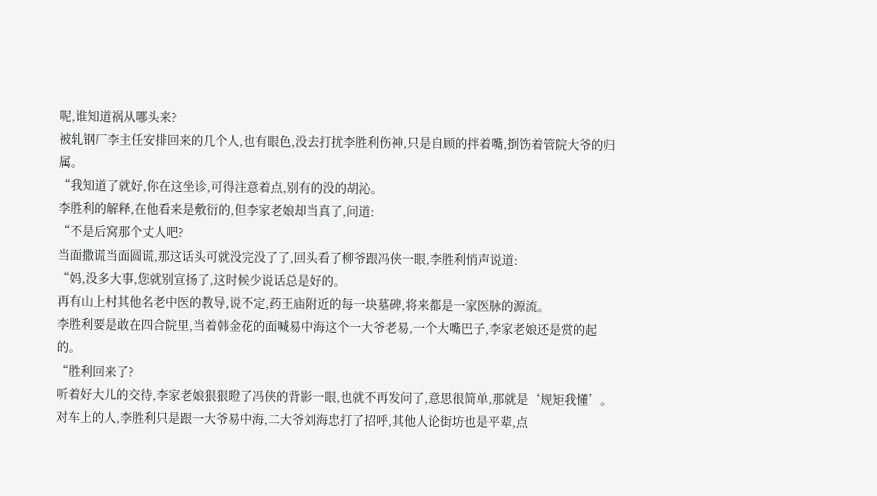呢,谁知道祸从哪头来?
被轧钢厂李主任安排回来的几个人,也有眼色,没去打扰李胜利伤神,只是自顾的拌着嘴,捯饬着管院大爷的归属。
“我知道了就好,你在这坐诊,可得注意着点,别有的没的胡沁。
李胜利的解释,在他看来是敷衍的,但李家老娘却当真了,问道:
“不是后窝那个丈人吧?
当面撒谎当面圆谎,那这话头可就没完没了了,回头看了柳爷跟冯侠一眼,李胜利悄声说道:
“妈,没多大事,您就别宣扬了,这时候少说话总是好的。
再有山上村其他名老中医的教导,说不定,药王庙附近的每一块墓碑,将来都是一家医脉的源流。
李胜利要是敢在四合院里,当着韩金花的面喊易中海这个一大爷老易,一个大嘴巴子,李家老娘还是赏的起的。
“胜利回来了?
听着好大儿的交待,李家老娘狠狠瞪了冯侠的背影一眼,也就不再发问了,意思很简单,那就是‘规矩我懂’。
对车上的人,李胜利只是跟一大爷易中海,二大爷刘海忠打了招呼,其他人论街坊也是平辈,点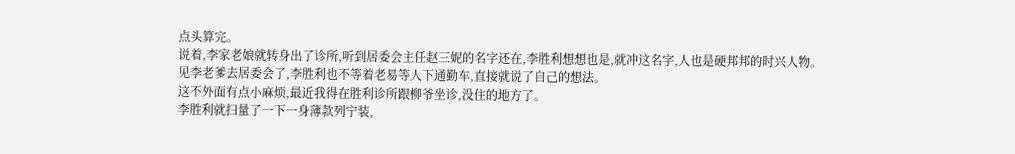点头算完。
说着,李家老娘就转身出了诊所,听到居委会主任赵三妮的名字还在,李胜利想想也是,就冲这名字,人也是硬邦邦的时兴人物。
见李老爹去居委会了,李胜利也不等着老易等人下通勤车,直接就说了自己的想法。
这不外面有点小麻烦,最近我得在胜利诊所跟柳爷坐诊,没住的地方了。
李胜利就扫量了一下一身薄款列宁装,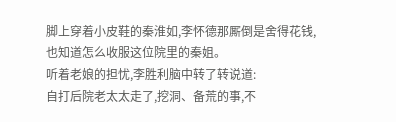脚上穿着小皮鞋的秦淮如,李怀德那厮倒是舍得花钱,也知道怎么收服这位院里的秦姐。
听着老娘的担忧,李胜利脑中转了转说道:
自打后院老太太走了,挖洞、备荒的事,不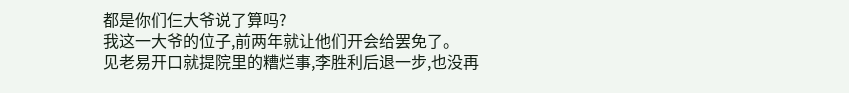都是你们仨大爷说了算吗?
我这一大爷的位子,前两年就让他们开会给罢免了。
见老易开口就提院里的糟烂事,李胜利后退一步,也没再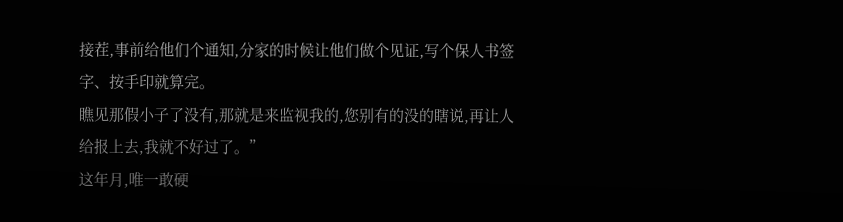接茬,事前给他们个通知,分家的时候让他们做个见证,写个保人书签字、按手印就算完。
瞧见那假小子了没有,那就是来监视我的,您别有的没的瞎说,再让人给报上去,我就不好过了。”
这年月,唯一敢硬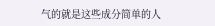气的就是这些成分简单的人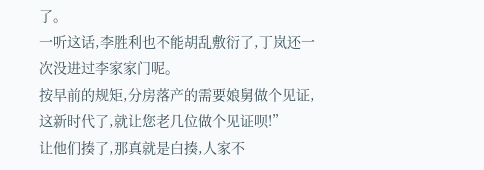了。
一听这话,李胜利也不能胡乱敷衍了,丁岚还一次没进过李家家门呢。
按早前的规矩,分房落产的需要娘舅做个见证,这新时代了,就让您老几位做个见证呗!”
让他们揍了,那真就是白揍,人家不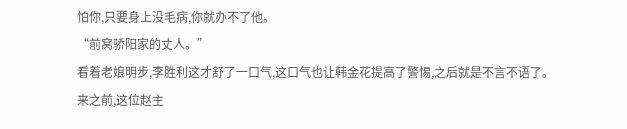怕你,只要身上没毛病,你就办不了他。
“前窝骄阳家的丈人。”
看着老娘明步,李胜利这才舒了一口气,这口气也让韩金花提高了警惕,之后就是不言不语了。
来之前,这位赵主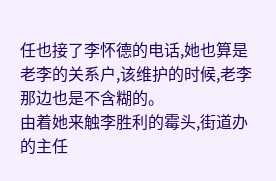任也接了李怀德的电话,她也算是老李的关系户,该维护的时候,老李那边也是不含糊的。
由着她来触李胜利的霉头,街道办的主任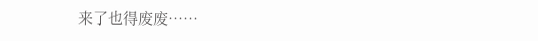来了也得废废……